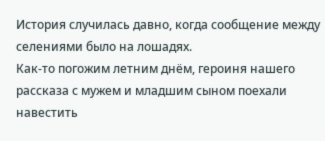История случилась давно, когда сообщение между селениями было на лошадях.
Как-то погожим летним днём, героиня нашего рассказа с мужем и младшим сыном поехали навестить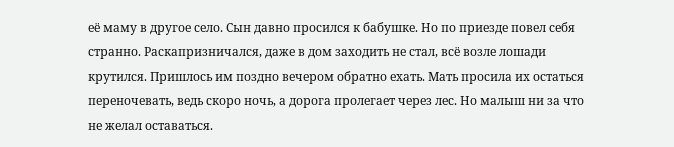её маму в другое село. Сын давно просился к бабушке. Но по приезде повел себя странно. Раскапризничался, даже в дом заходить не стал, всё возле лошади крутился. Пришлось им поздно вечером обратно ехать. Мать просила их остаться переночевать, ведь скоро ночь, а дорога пролегает через лес. Но малыш ни за что не желал оставаться.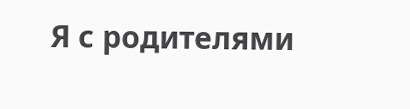Я с родителями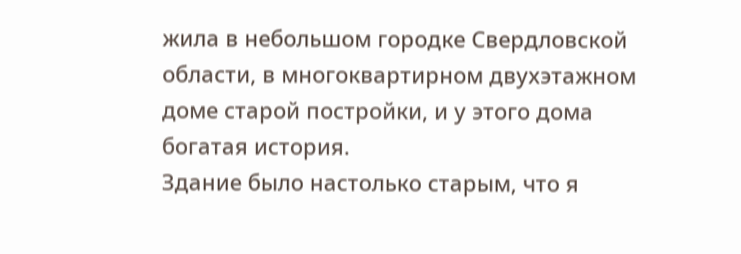жила в небольшом городке Свердловской области, в многоквартирном двухэтажном доме старой постройки, и у этого дома богатая история.
Здание было настолько старым, что я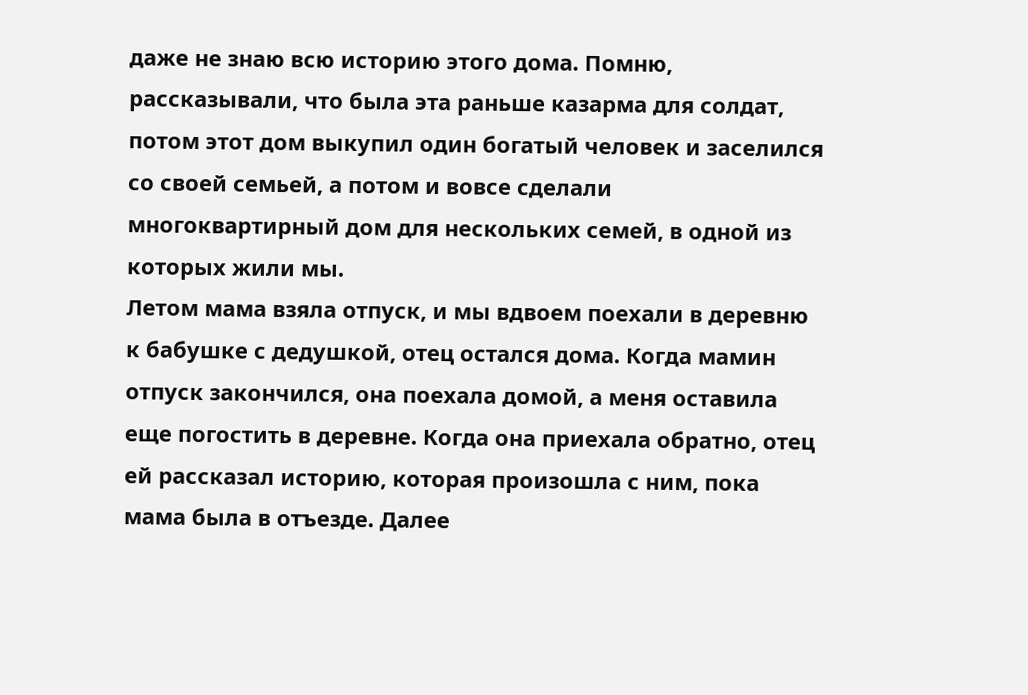даже не знаю всю историю этого дома. Помню, рассказывали, что была эта раньше казарма для солдат, потом этот дом выкупил один богатый человек и заселился со своей семьей, а потом и вовсе сделали многоквартирный дом для нескольких семей, в одной из которых жили мы.
Летом мама взяла отпуск, и мы вдвоем поехали в деревню к бабушке с дедушкой, отец остался дома. Когда мамин отпуск закончился, она поехала домой, а меня оставила еще погостить в деревне. Когда она приехала обратно, отец ей рассказал историю, которая произошла с ним, пока мама была в отъезде. Далее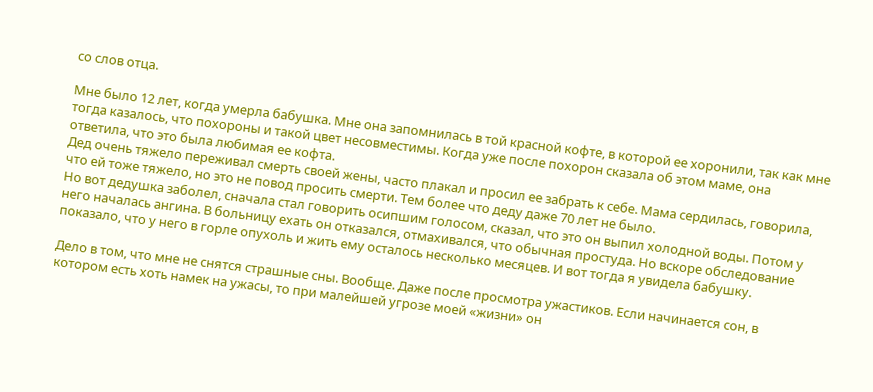со слов отца.

Мне было 12 лет, когда умерла бабушка. Мне она запомнилась в той красной кофте, в которой ее хоронили, так как мне тогда казалось, что похороны и такой цвет несовместимы. Когда уже после похорон сказала об этом маме, она ответила, что это была любимая ее кофта.
Дед очень тяжело переживал смерть своей жены, часто плакал и просил ее забрать к себе. Мама сердилась, говорила, что ей тоже тяжело, но это не повод просить смерти. Тем более что деду даже 70 лет не было.
Но вот дедушка заболел, сначала стал говорить осипшим голосом, сказал, что это он выпил холодной воды. Потом у него началась ангина. В больницу ехать он отказался, отмахивался, что обычная простуда. Но вскоре обследование показало, что у него в горле опухоль и жить ему осталось несколько месяцев. И вот тогда я увидела бабушку.

Дело в том, что мне не снятся страшные сны. Вообще. Даже после просмотра ужастиков. Если начинается сон, в котором есть хоть намек на ужасы, то при малейшей угрозе моей «жизни» он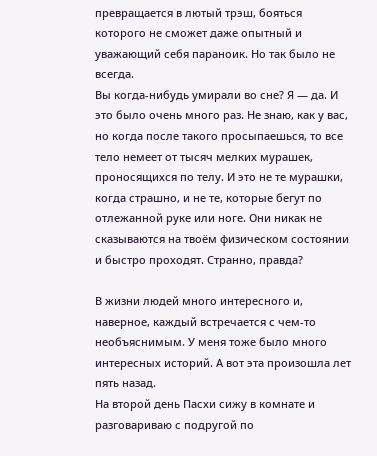превращается в лютый трэш, бояться которого не сможет даже опытный и уважающий себя параноик. Но так было не всегда.
Вы когда-нибудь умирали во сне? Я — да. И это было очень много раз. Не знаю, как у вас, но когда после такого просыпаешься, то все тело немеет от тысяч мелких мурашек, проносящихся по телу. И это не те мурашки, когда страшно, и не те, которые бегут по отлежанной руке или ноге. Они никак не сказываются на твоём физическом состоянии и быстро проходят. Странно, правда?

В жизни людей много интересного и, наверное, каждый встречается с чем-то необъяснимым. У меня тоже было много интересных историй. А вот эта произошла лет пять назад.
На второй день Пасхи сижу в комнате и разговариваю с подругой по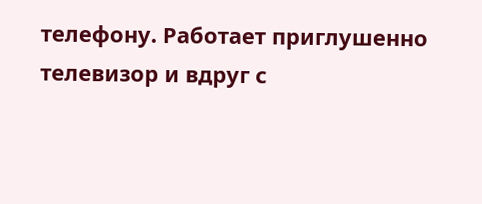телефону. Работает приглушенно телевизор и вдруг с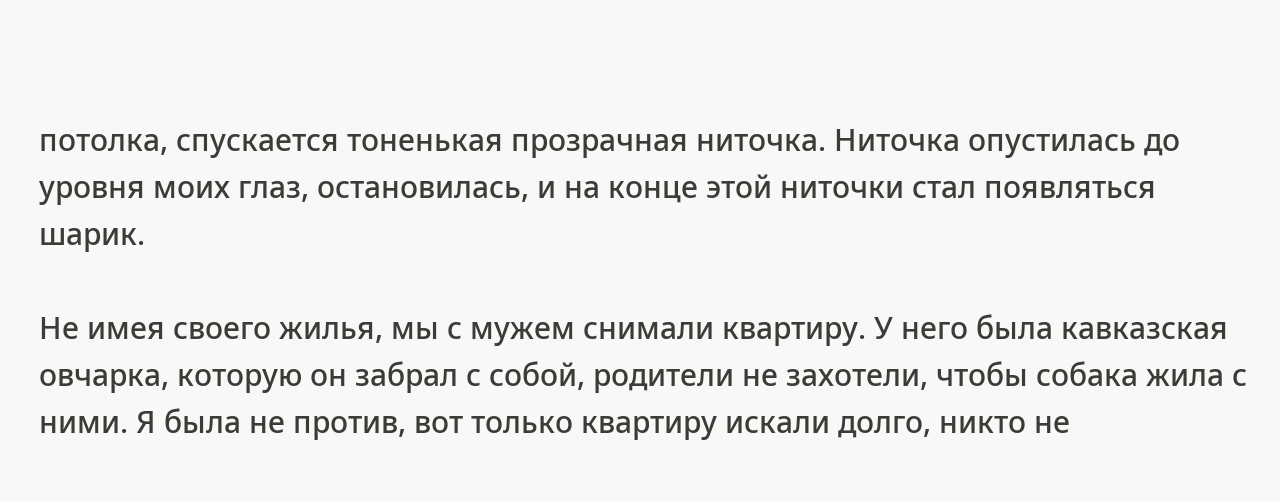потолка, спускается тоненькая прозрачная ниточка. Ниточка опустилась до уровня моих глаз, остановилась, и на конце этой ниточки стал появляться шарик.

Не имея своего жилья, мы с мужем снимали квартиру. У него была кавказская овчарка, которую он забрал с собой, родители не захотели, чтобы собака жила с ними. Я была не против, вот только квартиру искали долго, никто не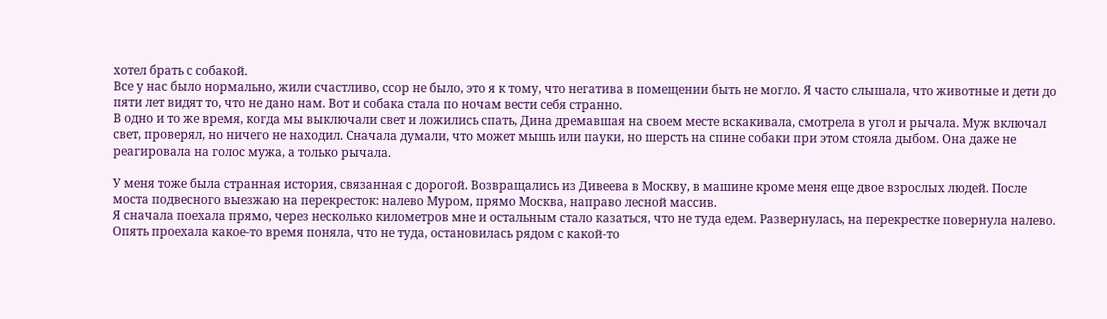хотел брать с собакой.
Все у нас было нормально, жили счастливо, ссор не было, это я к тому, что негатива в помещении быть не могло. Я часто слышала, что животные и дети до пяти лет видят то, что не дано нам. Вот и собака стала по ночам вести себя странно.
В одно и то же время, когда мы выключали свет и ложились спать, Дина дремавшая на своем месте вскакивала, смотрела в угол и рычала. Муж включал свет, проверял, но ничего не находил. Сначала думали, что может мышь или пауки, но шерсть на спине собаки при этом стояла дыбом. Она даже не реагировала на голос мужа, а только рычала.

У меня тоже была странная история, связанная с дорогой. Возвращались из Дивеева в Москву, в машине кроме меня еще двое взрослых людей. После моста подвесного выезжаю на перекресток: налево Муром, прямо Москва, направо лесной массив.
Я сначала поехала прямо, через несколько километров мне и остальным стало казаться, что не туда едем. Развернулась, на перекрестке повернула налево. Опять проехала какое-то время поняла, что не туда, остановилась рядом с какой-то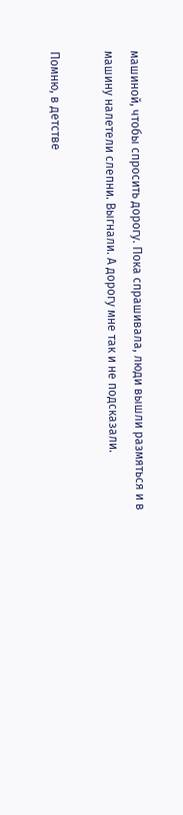машиной, чтобы спросить дорогу. Пока спрашивала, люди вышли размяться и в машину налетели слепни. Выгнали. А дорогу мне так и не подсказали.

Помню, в детстве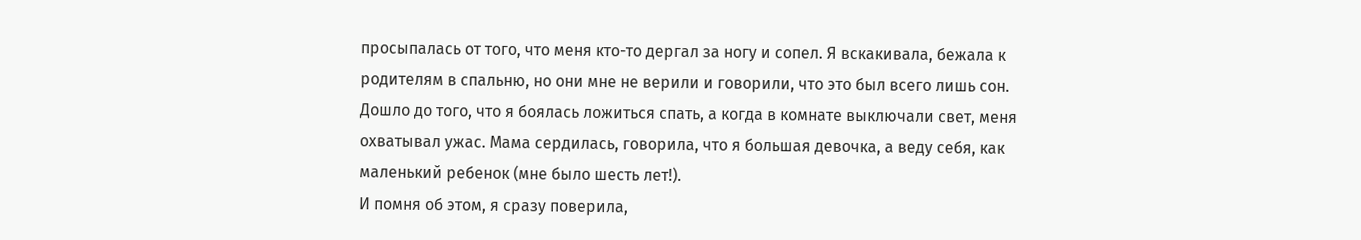просыпалась от того, что меня кто-то дергал за ногу и сопел. Я вскакивала, бежала к родителям в спальню, но они мне не верили и говорили, что это был всего лишь сон.
Дошло до того, что я боялась ложиться спать, а когда в комнате выключали свет, меня охватывал ужас. Мама сердилась, говорила, что я большая девочка, а веду себя, как маленький ребенок (мне было шесть лет!).
И помня об этом, я сразу поверила,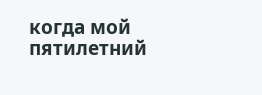когда мой пятилетний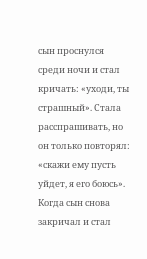сын проснулся среди ночи и стал кричать: «уходи, ты страшный». Стала расспрашивать, но он только повторял: «скажи ему пусть уйдет, я его боюсь». Когда сын снова закричал и стал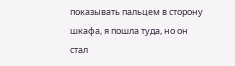показывать пальцем в сторону шкафа, я пошла туда, но он стал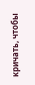кричать, чтобы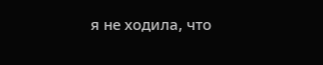я не ходила, что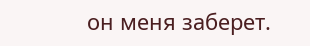он меня заберет.